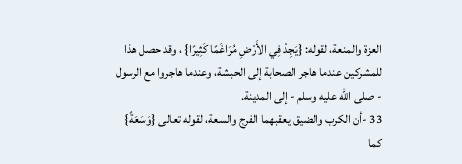العزة والمنعة، لقوله: {يَجِدْ فِي الأَرْضِ مُرَاغَمًا كَثِيرًا} ، وقد حصل هذا للمشركين عندما هاجر الصحابة إلى الحبشة، وعندما هاجروا مع الرسول - صلى الله عليه وسلم - إلى المدينة.
33 -أن الكرب والضيق يعقبهما الفرج والسعة، لقوله تعالى {وَسَعَةً} كما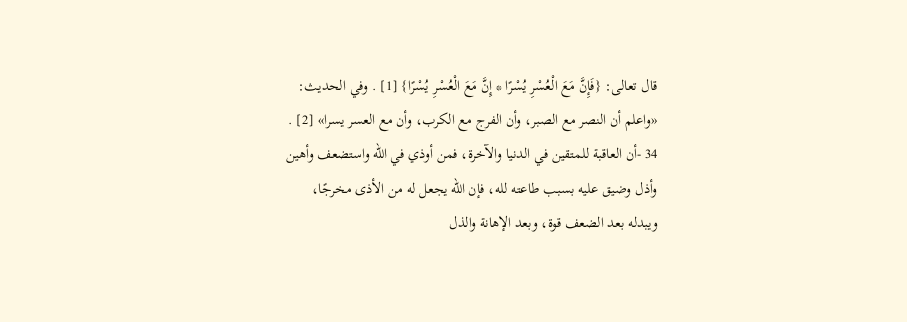قال تعالى: {فَإِنَّ مَعَ الْعُسْرِ يُسْرًا * إِنَّ مَعَ الْعُسْرِ يُسْرًا} [1] . وفي الحديث: «واعلم أن النصر مع الصبر، وأن الفرج مع الكرب، وأن مع العسر يسرا» [2] .
34 -أن العاقبة للمتقين في الدنيا والآخرة، فمن أوذي في الله واستضعف وأهين وأذل وضيق عليه بسبب طاعته لله، فإن الله يجعل له من الأذى مخرجًا، ويبدله بعد الضعف قوة، وبعد الإهانة والذل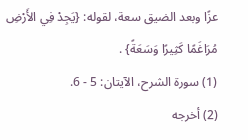عزًا وبعد الضيق سعة، لقوله: {يَجِدْ فِي الأَرْضِ مُرَاغَمًا كَثِيرًا وَسَعَةً} .
(1) سورة الشرح، الآيتان: 5 - 6.
(2) أخرجه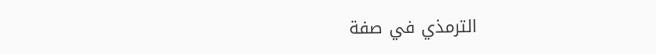الترمذي في صفة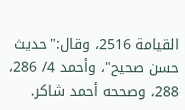القيامة 2516، وقال:"حديث حسن صحيح"، وأحمد 4/ 286، 288، وصححه أحمد شاكر.